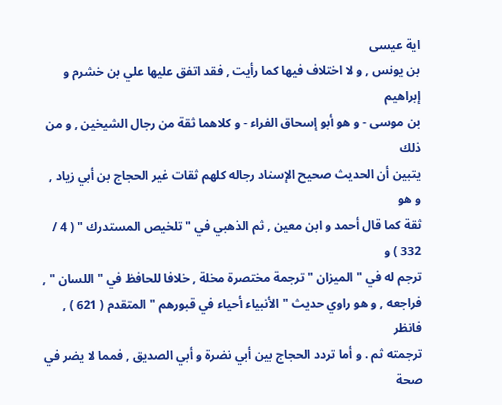اية عيسى
بن يونس , و لا اختلاف فيها كما رأيت , فقد اتفق عليها علي بن خشرم و إبراهيم
بن موسى - و هو أبو إسحاق الفراء - و كلاهما ثقة من رجال الشيخين , و من ذلك
يتبين أن الحديث صحيح الإسناد رجاله كلهم ثقات غير الحجاج بن أبي زياد , و هو
ثقة كما قال أحمد و ابن معين , ثم الذهبي في " تلخيص المستدرك " ( 4 / 332 ) و
ترجم له في " الميزان " ترجمة مختصرة مخلة , خلافا للحافظ في " اللسان " ,
فراجعه , و هو راوي حديث " الأنبياء أحياء في قبورهم " المتقدم ( 621 ) , فانظر
ترجمته ثم . و أما تردد الحجاج بين أبي نضرة و أبي الصديق , فمما لا يضر في صحة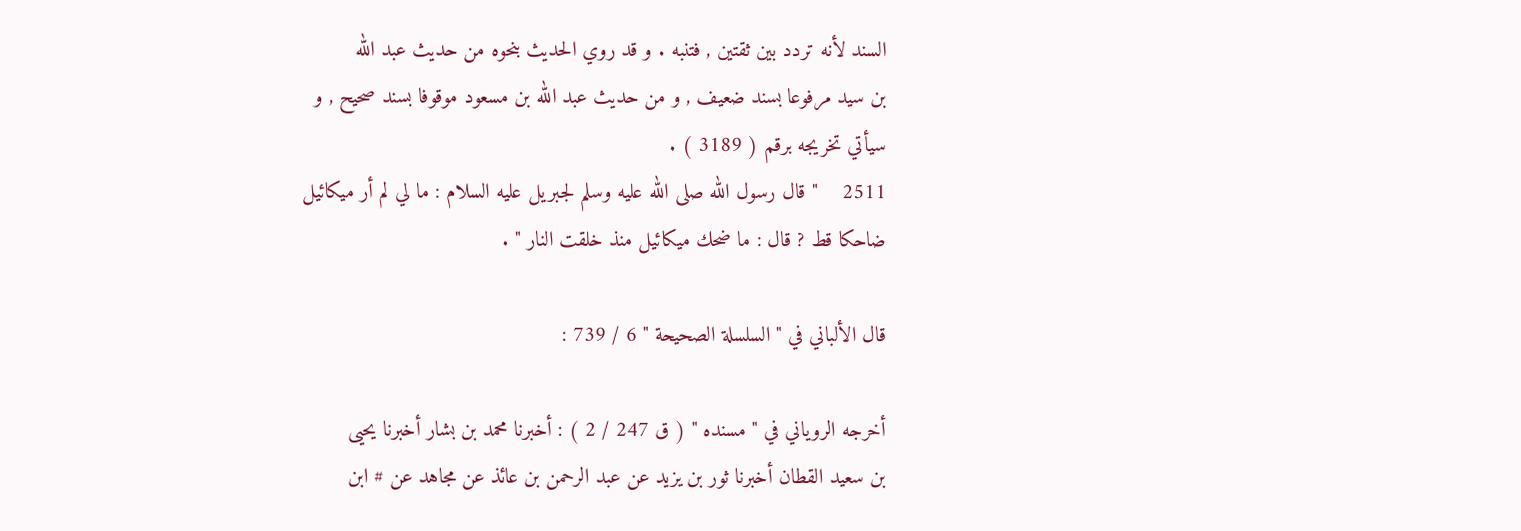السند لأنه تردد بين ثقتين , فتنبه . و قد روي الحديث بنحوه من حديث عبد الله
بن سيد مرفوعا بسند ضعيف , و من حديث عبد الله بن مسعود موقوفا بسند صحيح , و
سيأتي تخريجه برقم ( 3189 ) .
2511    " قال رسول الله صلى الله عليه وسلم لجبريل عليه السلام : ما لي لم أر ميكائيل
ضاحكا قط ? قال : ما ضحك ميكائيل منذ خلقت النار " .

قال الألباني في " السلسلة الصحيحة " 6 / 739 :

أخرجه الروياني في " مسنده " ( ق 247 / 2 ) : أخبرنا محمد بن بشار أخبرنا يحيى
بن سعيد القطان أخبرنا ثور بن يزيد عن عبد الرحمن بن عائذ عن مجاهد عن # ابن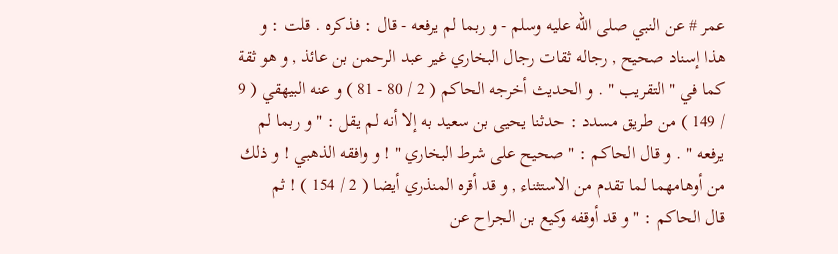عمر # عن النبي صلى الله عليه وسلم - و ربما لم يرفعه - قال : فذكره . قلت : و
هذا إسناد صحيح , رجاله ثقات رجال البخاري غير عبد الرحمن بن عائذ , و هو ثقة
كما في " التقريب " . و الحديث أخرجه الحاكم ( 2 / 80 - 81 ) و عنه البيهقي ( 9
/ 149 ) من طريق مسدد : حدثنا يحيى بن سعيد به إلا أنه لم يقل : " و ربما لم
يرفعه " . و قال الحاكم : " صحيح على شرط البخاري " ! و وافقه الذهبي ! و ذلك
من أوهامهما لما تقدم من الاستثناء , و قد أقره المنذري أيضا ( 2 / 154 ) ! ثم
قال الحاكم : " و قد أوقفه وكيع بن الجراح عن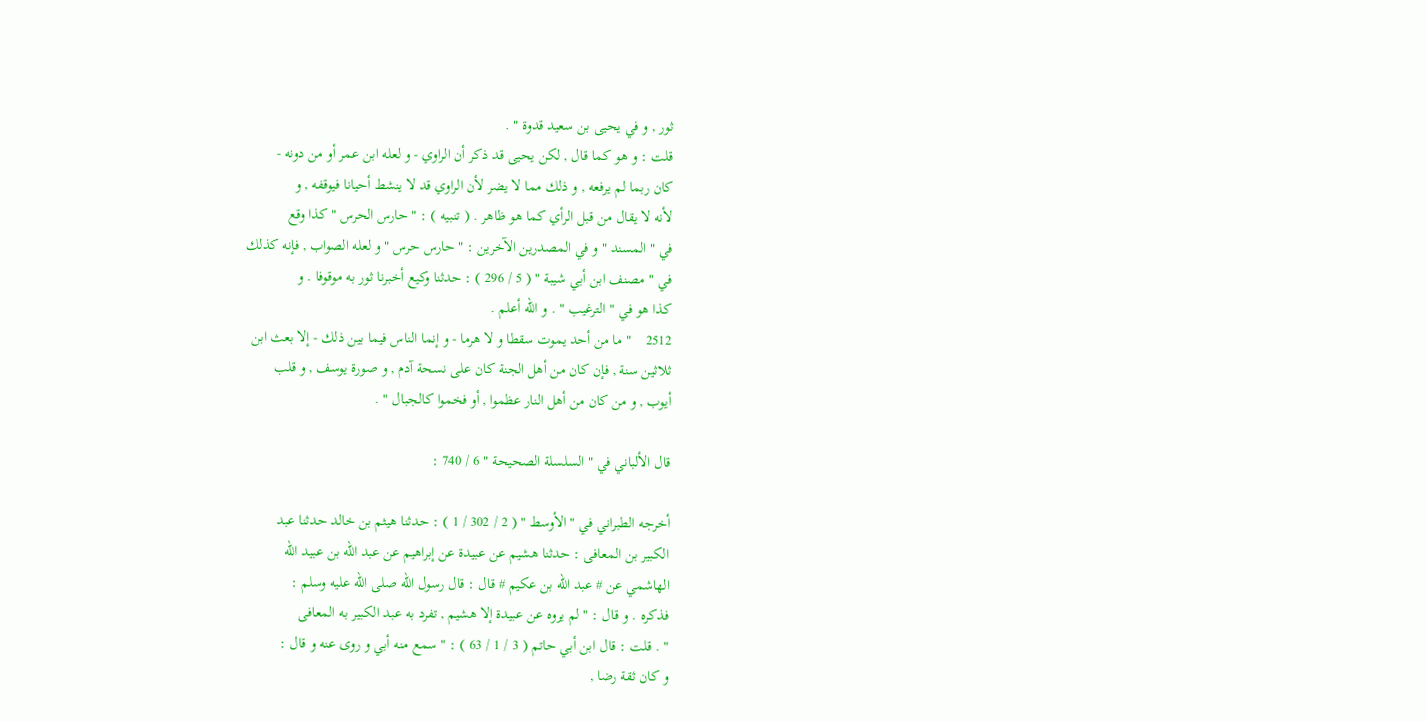ثور , و في يحيى بن سعيد قدوة " .
قلت : و هو كما قال , لكن يحيى قد ذكر أن الراوي - و لعله ابن عمر أو من دونه -
كان ربما لم يرفعه , و ذلك مما لا يضر لأن الراوي قد لا ينشط أحيانا فيوقفه , و
لأنه لا يقال من قبل الرأي كما هو ظاهر . ( تنبيه ) : " حارس الحرس " كذا وقع
في " المسند " و في المصدرين الآخرين : " حارس حرس " و لعله الصواب , فإنه كذلك
في " مصنف ابن أبي شيبة " ( 5 / 296 ) : حدثنا وكيع أخبرنا ثور به موقوفا . و
كذا هو في " الترغيب " . و الله أعلم .
2512    " ما من أحد يموت سقطا و لا هرما - و إنما الناس فيما بين ذلك - إلا بعث ابن
ثلاثين سنة , فإن كان من أهل الجنة كان على نسحة آدم , و صورة يوسف , و قلب
أيوب , و من كان من أهل النار عظموا , أو فخموا كالجبال " .

قال الألباني في " السلسلة الصحيحة " 6 / 740 :

أخرجه الطبراني في " الأوسط " ( 2 / 302 / 1 ) : حدثنا هيثم بن خالد حدثنا عبد
الكبير بن المعافى : حدثنا هشيم عن عبيدة عن إبراهيم عن عبد الله بن عبيد الله
الهاشمي عن # عبد الله بن عكيم # قال : قال رسول الله صلى الله عليه وسلم :
فذكره . و قال : " لم يروه عن عبيدة إلا هشيم , تفرد به عبد الكبير به المعافى
" . قلت : قال ابن أبي حاتم ( 3 / 1 / 63 ) : " سمع منه أبي و روى عنه و قال :
و كان ثقة رضا ,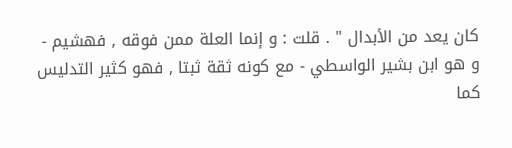كان يعد من الأبدال " . قلت : و إنما العلة ممن فوقه , فهشيم -
و هو ابن بشير الواسطي - مع كونه ثقة ثبتا , فهو كثير التدليس كما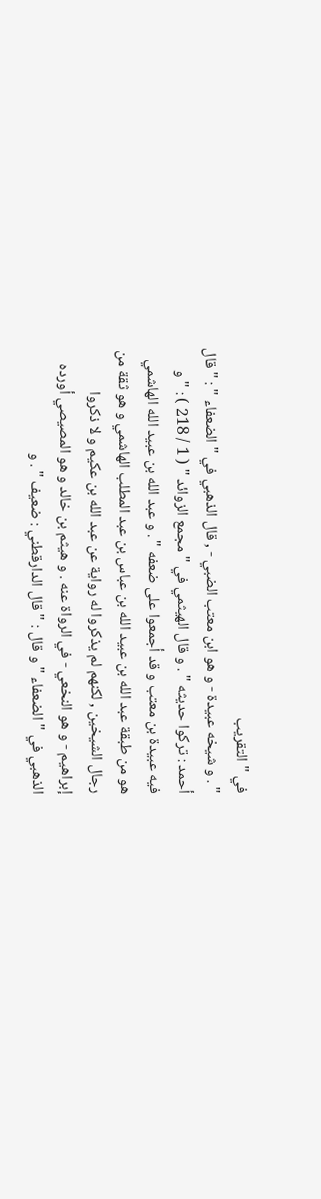في " التقريب
" . و شيخه عبيدة - و هو ابن معتب الضبي - , قال الذهبي في " الضعفاء " : " قال
أحمد : تركوا حديثه " . و قال الهيثمي في " مجمع الزوائد " ( 1 / 218 ) : " و
فيه عبيدة بن معتب و قد أجمعوا على ضعفه " . و عبد الله بن عبيد الله الهاشمي
هو من طبقة عبد الله بن عبيد الله بن عباس بن عبد المطلب الهاشمي و هو ثقة من
رجال الشيخين , لكنهم لم يذكروا له رواية عن عبد الله بن عكيم و لا ذكروا
إبراهيم - و هو النخعي - في الرواة عنه . و هيثم بن خالد و هو المصيصي أورده
الذهبي في " الضعفاء " و قال : " قال الدارقطني : ضعيف " . و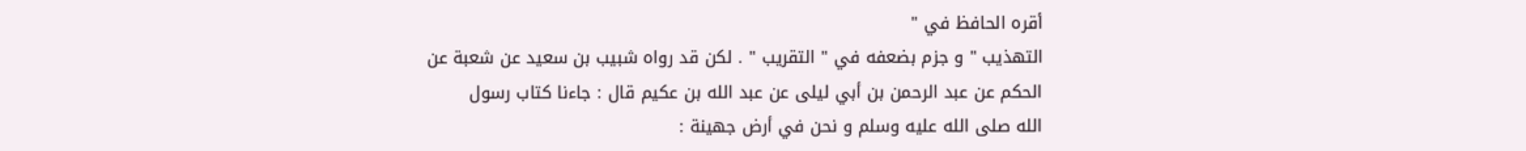أقره الحافظ في "
التهذيب " و جزم بضعفه في " التقريب " . لكن قد رواه شبيب بن سعيد عن شعبة عن
الحكم عن عبد الرحمن بن أبي ليلى عن عبد الله بن عكيم قال : جاءنا كتاب رسول
الله صلى الله عليه وسلم و نحن في أرض جهينة :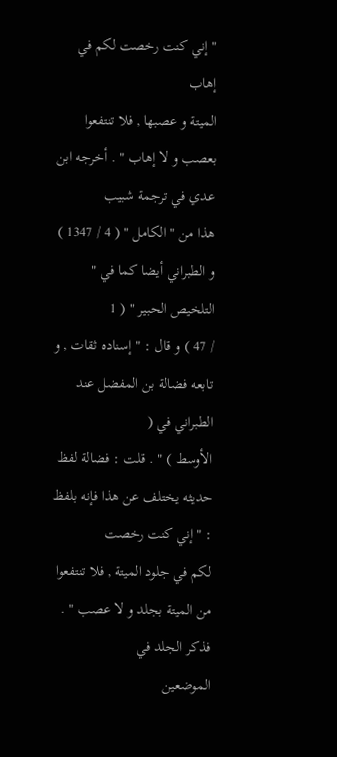" إني كنت رخصت لكم في إهاب
الميتة و عصبها , فلا تنتفعوا بعصب و لا إهاب " . أخرجه ابن عدي في ترجمة شبيب
هذا من " الكامل " ( 4 / 1347 ) و الطبراني أيضا كما في " التلخيص الحبير " ( 1
/ 47 ) و قال : " إسناده ثقات , و تابعه فضالة بن المفضل عند الطبراني في (
الأوسط ) " . قلت : فضالة لفظ حديثه يختلف عن هذا فإنه بلفظ : " إني كنت رخصت
لكم في جلود الميتة , فلا تنتفعوا من الميتة بجلد و لا عصب " . فذكر الجلد في
الموضعين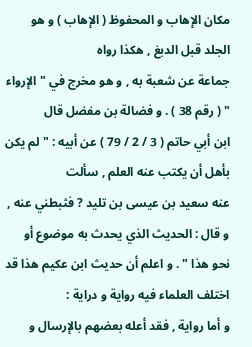مكان الإهاب و المحفوظ ( الإهاب ) و هو الجلد قبل الدبغ , هكذا رواه
جماعة عن شعبة به , و هو مخرج في " الإرواء " ( رقم 38 ) . و فضالة بن مفضل قال
ابن أبي حاتم ( 3 / 2 / 79 ) عن أبيه : " لم يكن بأهل أن يكتب عنه العلم , سألت
عنه سعيد بن عيسى بن تليد ? فثبطني عنه , و قال : الحديث الذي يحدث به موضوع أو
نحو هذا " . و اعلم أن حديث ابن عكيم هذا قد اختلف العلماء فيه رواية و دراية :
و أما رواية , فقد أعله بعضهم بالإرسال و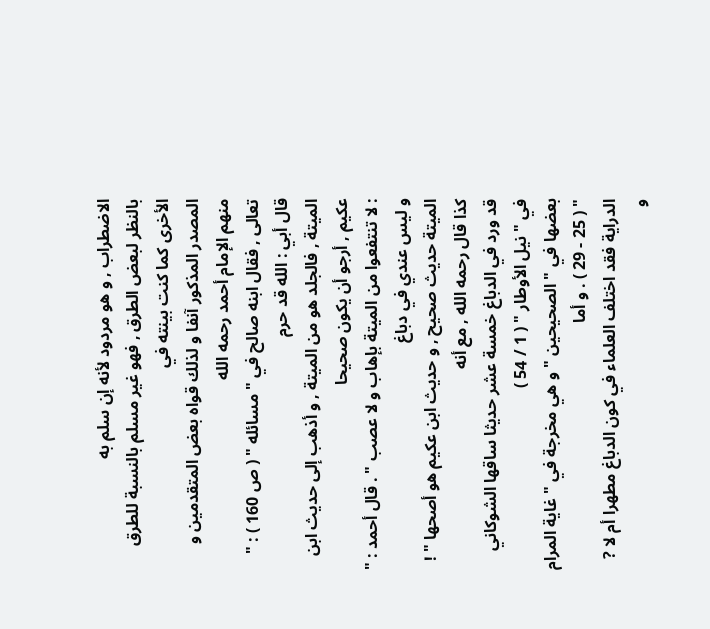الاضطراب , و هو مردود لأنه إن سلم به
بالنظر لبعض الطرق , فهو غير مسلم بالنسبة للطرق الأخرى كما كنت بينته في
المصدر المذكور آنفا و لذلك قواه بعض المتقدمين و منهم الإمام أحمد رحمه الله
تعالى , فقال ابنه صالح في " مسائله " ( ص 160 ) : " قال أبي : الله قد حرم
الميتة , فالجلد هو من الميتة , و أذهب إلى حديث ابن عكيم , أرجو أن يكون صحيحا
: لا تنتفعوا من الميتة بإهاب و لا عصب " . قال أحمد : " و ليس عندي في دباغ
الميتة حديث صحيح , و حديث ابن عكيم هو أصحها " ! كذا قال رحمه الله , مع أنه
قد ورد في الدباغ خمسة عشر حديثا ساقها الشوكاني في " نيل الأوطار " ( 1 / 54 )
بعضها في " الصحيحين " و هي مخرجة في " غاية المرام " ( 25 - 29 ) . و أما
الدراية فقد اختلف العلماء في كون الدباغ مطهرا أم لا ? و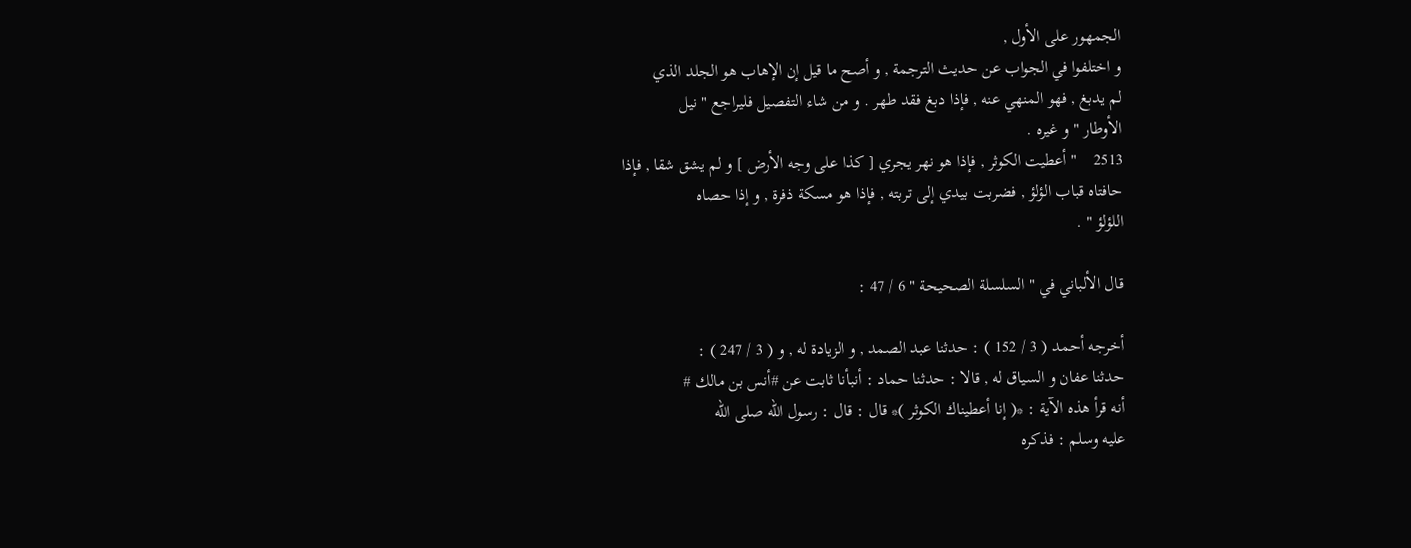الجمهور على الأول ,
و اختلفوا في الجواب عن حديث الترجمة , و أصح ما قيل إن الإهاب هو الجلد الذي
لم يدبغ , فهو المنهي عنه , فإذا دبغ فقد طهر . و من شاء التفصيل فليراجع " نيل
الأوطار " و غيره .
2513    " أعطيت الكوثر , فإذا هو نهر يجري [ كذا على وجه الأرض ] و لم يشق شقا , فإذا
حافتاه قباب الؤلؤ , فضربت بيدي إلى تربته , فإذا هو مسكة ذفرة , و إذا حصاه
اللؤلؤ " .

قال الألباني في " السلسلة الصحيحة " 6 / 47 :

أخرجه أحمد ( 3 / 152 ) : حدثنا عبد الصمد , و الزيادة له , و ( 3 / 247 ) :
حدثنا عفان و السياق له , قالا : حدثنا حماد : أنبأنا ثابت عن #أنس بن مالك #
أنه قرأ هذه الآية : *( إنا أعطيناك الكوثر )* قال : قال : رسول الله صلى الله
عليه وسلم : فذكره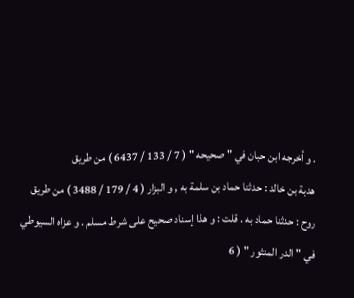. و أخرجه ابن حبان في " صحيحه " ( 7 / 133 / 6437 ) من طريق
هدبة بن خالد : حدثنا حماد بن سلمة به , و البزار ( 4 / 179 / 3488 ) من طريق
روح : حدثنا حماد به . قلت : و هذا إسناد صحيح على شرط مسلم . و عزاه السيوطي
في " الدر المنثور " ( 6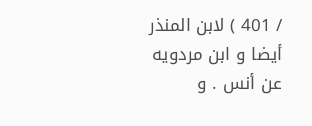/ 401 ) لابن المنذر أيضا و ابن مردويه عن أنس . و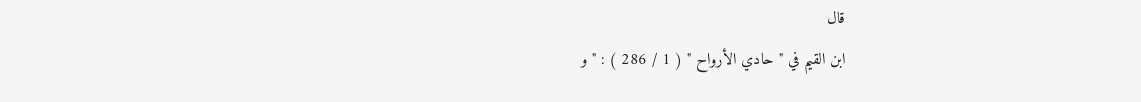قال
ابن القيم في " حادي الأرواح " ( 1 / 286 ) : " و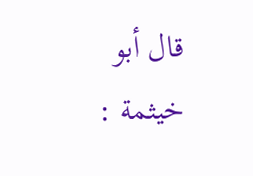قال أبو خيثمة :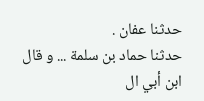حدثنا عفان .
حدثنا حماد بن سلمة ... و قال ابن أبي ال